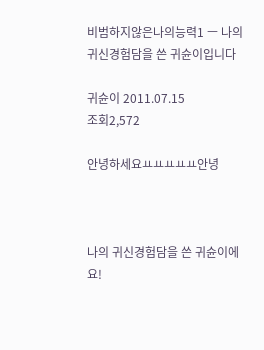비범하지않은나의능력1 ㅡ 나의 귀신경험담을 쓴 귀슌이입니다

귀슌이 2011.07.15
조회2,572

안녕하세요ㅛㅛㅛㅛㅛ안녕



나의 귀신경험담을 쓴 귀슌이에요!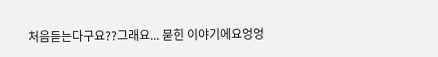처음듣는다구요??그래요... 묻힌 이야기에요엉엉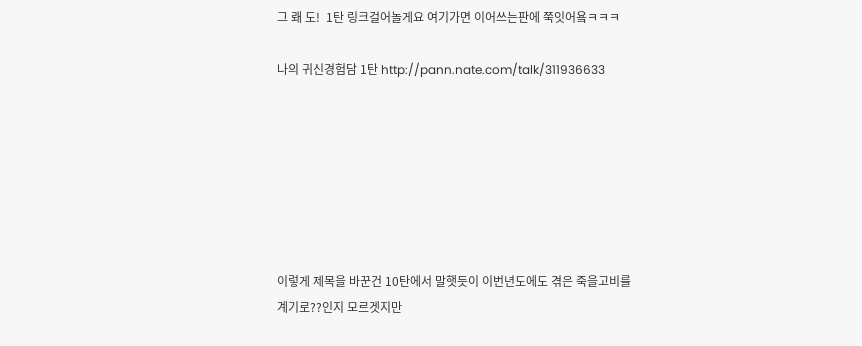그 뢔 도!  1탄 링크걸어놀게요 여기가면 이어쓰는판에 쭉잇어욬ㅋㅋㅋ

나의 귀신경험담 1탄 http://pann.nate.com/talk/311936633







이렇게 제목을 바꾼건 10탄에서 말햇듯이 이번년도에도 겪은 죽을고비를 계기로??인지 모르겟지만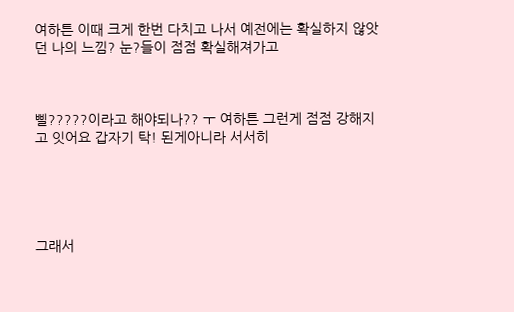여하튼 이때 크게 한번 다치고 나서 예전에는 확실하지 않앗던 나의 느낌? 눈?들이 점점 확실해져가고



삘?????이라고 해야되나?? ㅜ 여하튼 그런게 점점 강해지고 잇어요 갑자기 탁! 된게아니라 서서히





그래서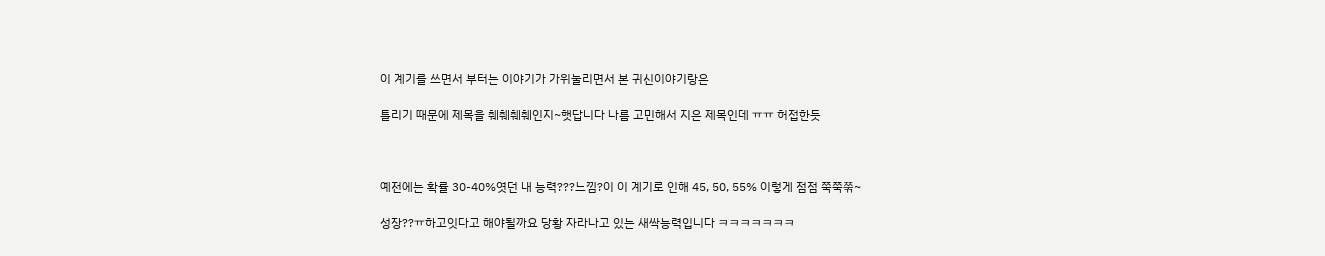이 계기를 쓰면서 부터는 이야기가 가위눌리면서 본 귀신이야기랑은

틀리기 때문에 제목을 췌췌췌췌인지~햇답니다 나름 고민해서 지은 제목인데 ㅠㅠ 허접한듯



예전에는 확률 30-40%엿던 내 능력???느낌?이 이 계기로 인해 45, 50, 55% 이렇게 점점 쭉쭉쭊~

성장??ㅠ하고잇다고 해야될까요 당황 자라나고 있는 새싹능력입니다 ㅋㅋㅋㅋㅋㅋㅋ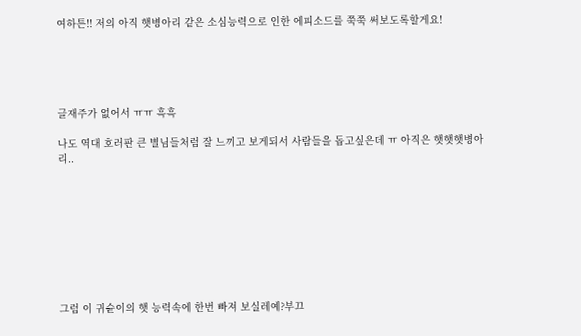여하튼!! 저의 아직 햇병아리 같은 소심능력으로 인한 에피소드를 쭉쭉 써보도록할게요!





글재주가 없어서 ㅠㅠ 흑흑

나도 역대 호러판 큰 별님들처럼 잘 느끼고 보게되서 사람들을 돕고싶은데 ㅠ 아직은 햇햇햇병아리..









그럼 이 귀슌이의 햇 능력속에 한번 빠져 보실레예?부끄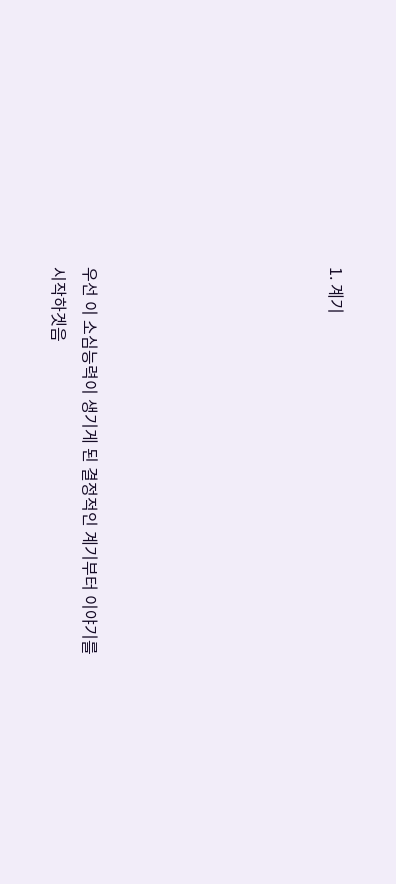1. 계기







우선 이 소심능력이 생기게 된 결정적인 계기부터 이야기를 시작하겟음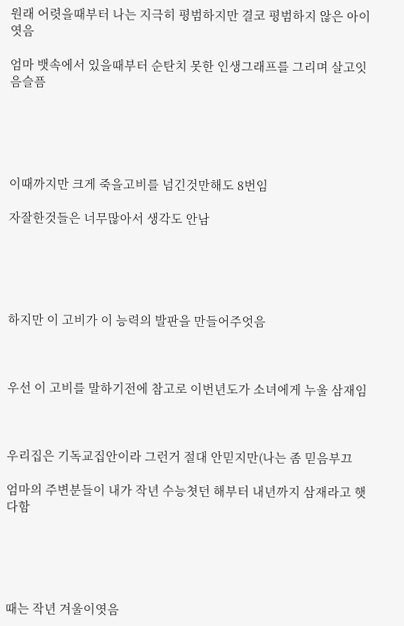원래 어렷을때부터 나는 지극히 평범하지만 결코 평범하지 않은 아이엿음

엄마 뱃속에서 있을때부터 순탄치 못한 인생그래프를 그리며 살고잇음슬픔





이때까지만 크게 죽을고비를 넘긴것만해도 8번임

자잘한것들은 너무많아서 생각도 안남





하지만 이 고비가 이 능력의 발판을 만들어주엇음



우선 이 고비를 말하기전에 참고로 이번년도가 소녀에게 누울 삼재임



우리집은 기독교집안이라 그런거 절대 안믿지만(나는 좀 믿음부끄

엄마의 주변분들이 내가 작년 수능쳣던 해부터 내년까지 삼재라고 햇다함





때는 작년 겨울이엿음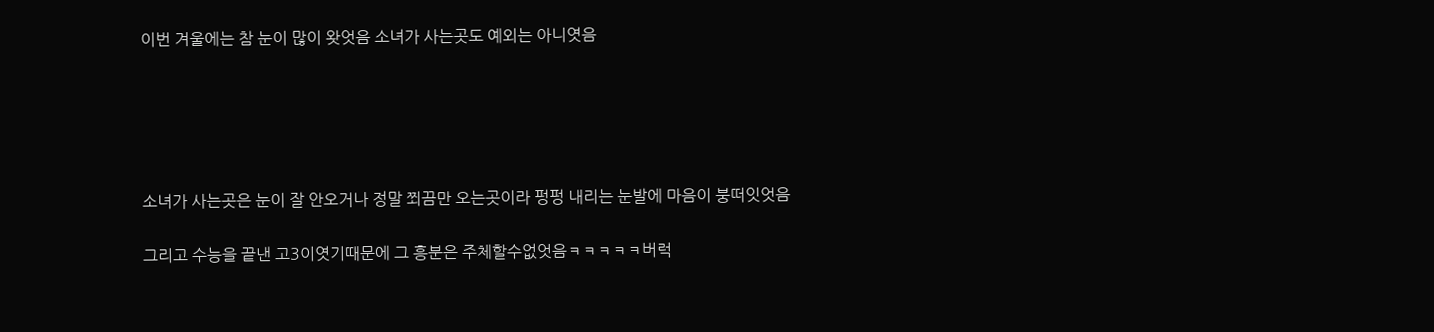이번 겨울에는 참 눈이 많이 왓엇음 소녀가 사는곳도 예외는 아니엿음





소녀가 사는곳은 눈이 잘 안오거나 정말 쬐끔만 오는곳이라 펑펑 내리는 눈발에 마음이 붕떠잇엇음

그리고 수능을 끝낸 고3이엿기때문에 그 흥분은 주체할수없엇음ㅋㅋㅋㅋㅋ버럭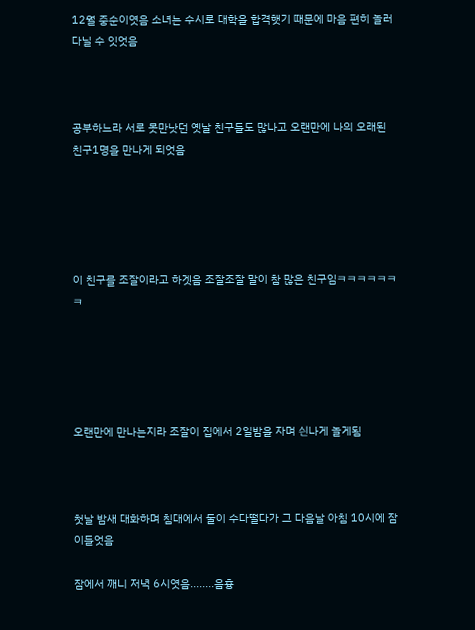12월 중순이엿음 소녀는 수시로 대학을 합격햇기 때문에 마음 편히 놀러 다닐 수 잇엇음



공부하느라 서로 못만낫던 옛날 친구들도 많나고 오랜만에 나의 오래된 친구1명을 만나게 되엇음





이 친구를 조잘이라고 하겟음 조잘조잘 말이 참 많은 친구임ㅋㅋㅋㅋㅋㅋㅋ





오랜만에 만나는지라 조잘이 집에서 2일밤을 자며 싄나게 놀게됨



첫날 밤새 대화하며 침대에서 둘이 수다떨다가 그 다음날 아침 10시에 잠이들엇음

잠에서 깨니 저녁 6시엿음........음흉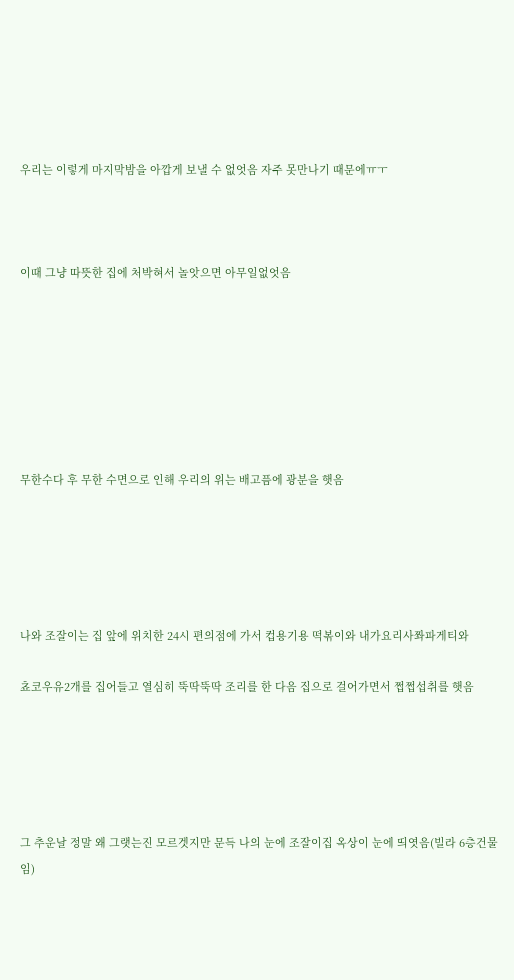우리는 이렇게 마지막밤을 아깝게 보낼 수 없엇음 자주 못만나기 때문에ㅠㅜ



이때 그냥 따뜻한 집에 처박혀서 놀앗으면 아무일없엇음







무한수다 후 무한 수면으로 인해 우리의 위는 배고픔에 광분을 햇음





나와 조잘이는 집 앞에 위치한 24시 편의점에 가서 컵용기용 떡볶이와 내가요리사쫘파게티와

쵸코우유2개를 집어들고 열심히 뚝딱뚝딱 조리를 한 다음 집으로 걸어가면서 쩝쩝섭취를 햇음





그 추운날 정말 왜 그랫는진 모르겟지만 문득 나의 눈에 조잘이집 옥상이 눈에 띄엿음(빌라 6층건물임)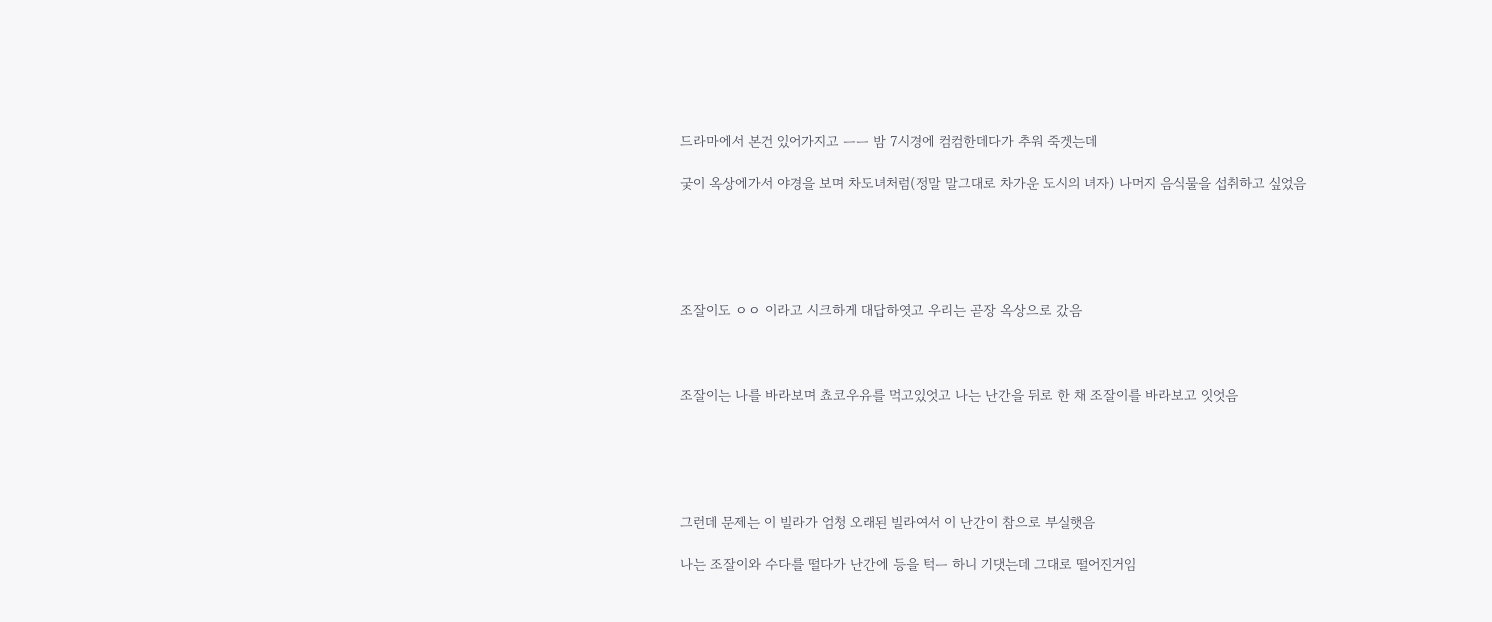드라마에서 본건 있어가지고 ㅡㅡ 밤 7시경에 컴컴한데다가 추워 죽겟는데

궂이 옥상에가서 야경을 보며 차도녀처럼(정말 말그대로 차가운 도시의 녀자) 나머지 음식물을 섭취하고 싶었음





조잘이도 ㅇㅇ 이라고 시크하게 대답하엿고 우리는 곧장 옥상으로 갔음



조잘이는 나를 바라보며 쵸코우유를 먹고있엇고 나는 난간을 뒤로 한 채 조잘이를 바라보고 잇엇음





그런데 문제는 이 빌라가 엄청 오래된 빌라여서 이 난간이 참으로 부실햇음

나는 조잘이와 수다를 떨다가 난간에 등을 턱ㅡ 하니 기댓는데 그대로 떨어진거임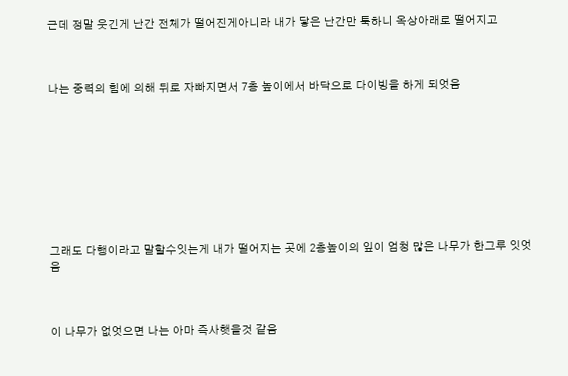근데 정말 웃긴게 난간 전체가 떨어진게아니라 내가 닿은 난간만 툭하니 옥상아래로 떨어지고



나는 중력의 힘에 의해 뒤로 자빠지면서 7층 높이에서 바닥으로 다이빙을 하게 되엇음









그래도 다행이라고 말할수잇는게 내가 떨어지는 곳에 2층높이의 잎이 엄청 많은 나무가 한그루 잇엇음



이 나무가 없엇으면 나는 아마 즉사햇을것 같음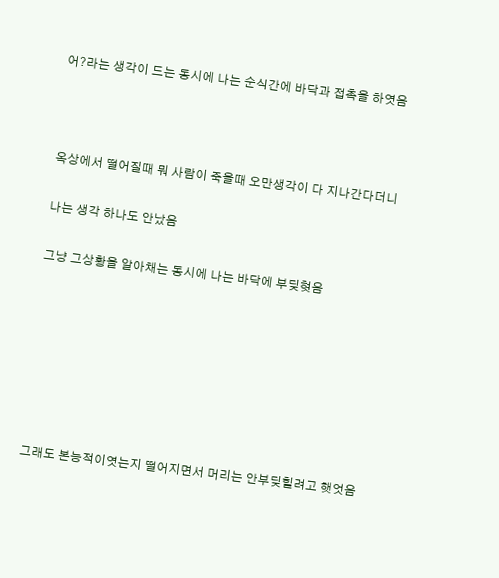어?라는 생각이 드는 동시에 나는 순식간에 바닥과 접촉을 하엿음



옥상에서 떨어질때 뭐 사람이 죽을때 오만생각이 다 지나간다더니

나는 생각 하나도 안났음

그냥 그상황을 알아채는 동시에 나는 바닥에 부딪혓음







그래도 본능적이엿는지 떨어지면서 머리는 안부딪힐려고 햇엇음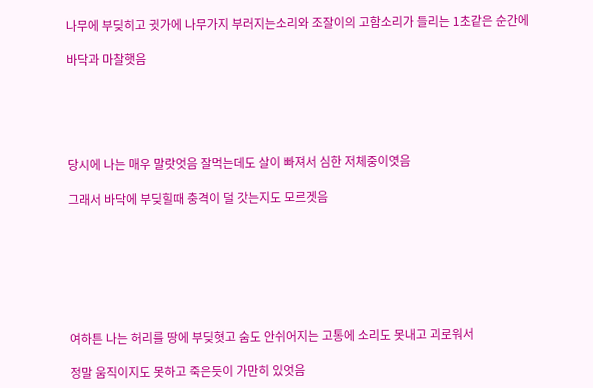나무에 부딪히고 귓가에 나무가지 부러지는소리와 조잘이의 고함소리가 들리는 1초같은 순간에

바닥과 마찰햇음





당시에 나는 매우 말랏엇음 잘먹는데도 살이 빠져서 심한 저체중이엿음

그래서 바닥에 부딪힐때 충격이 덜 갓는지도 모르겟음







여하튼 나는 허리를 땅에 부딪혓고 숨도 안쉬어지는 고통에 소리도 못내고 괴로워서

정말 움직이지도 못하고 죽은듯이 가만히 있엇음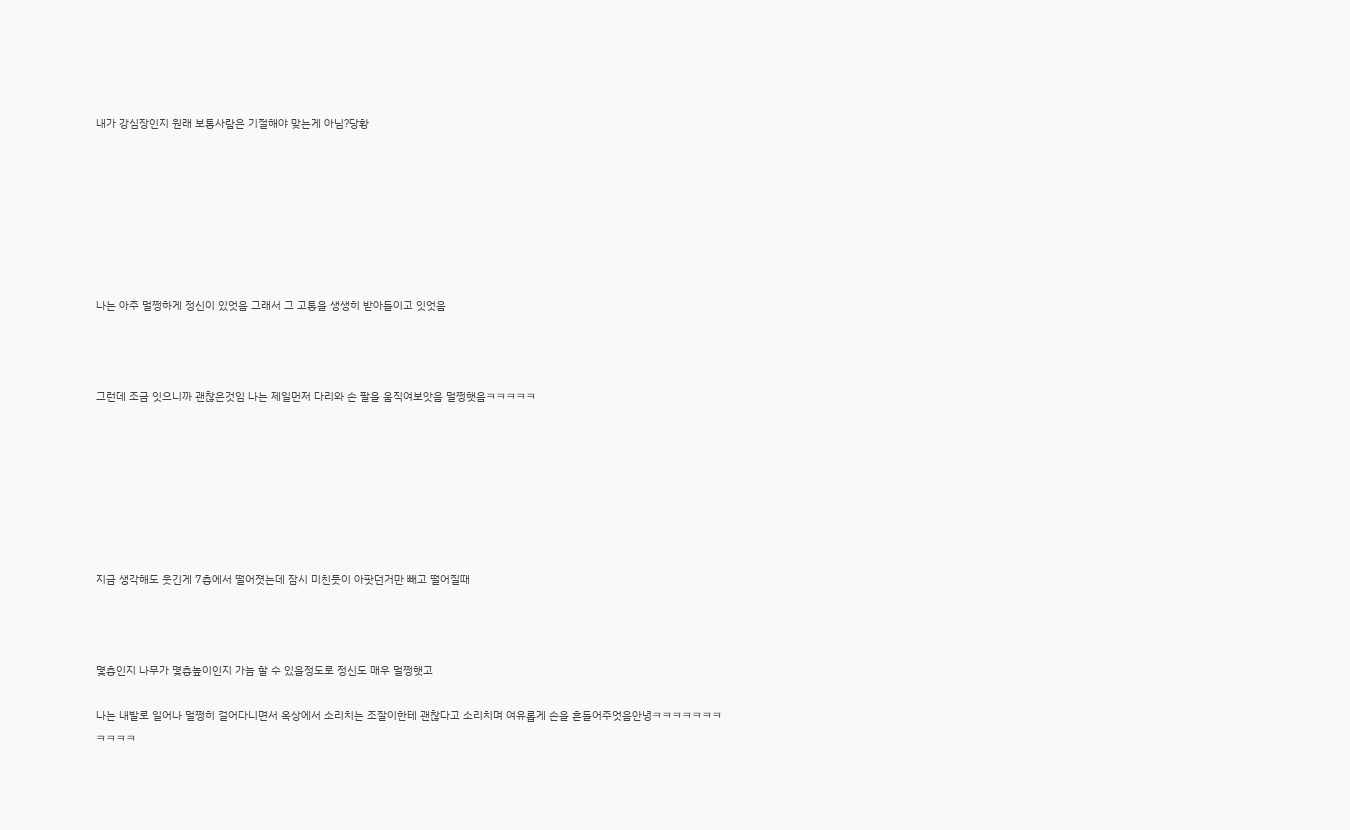내가 강심장인지 원래 보통사람은 기절해야 맞는게 아님?당황







나는 아주 멀쩡하게 정신이 있엇음 그래서 그 고통을 생생히 받아들이고 잇엇음



그런데 조금 잇으니까 괜찮은것임 나는 제일먼저 다리와 손 팔을 움직여보앗음 멀쩡햇음ㅋㅋㅋㅋㅋ







지금 생각해도 웃긴게 7층에서 떨어졋는데 잠시 미친듯이 아팟던거만 빼고 떨어질때



몇층인지 나무가 몇층높이인지 가늠 할 수 있을정도로 정신도 매우 멀쩡햇고

나는 내발로 일어나 멀쩡히 걸어다니면서 옥상에서 소리치는 조잘이한테 괜찮다고 소리치며 여유롭게 손을 흔들어주엇음안녕ㅋㅋㅋㅋㅋㅋㅋㅋㅋㅋㅋ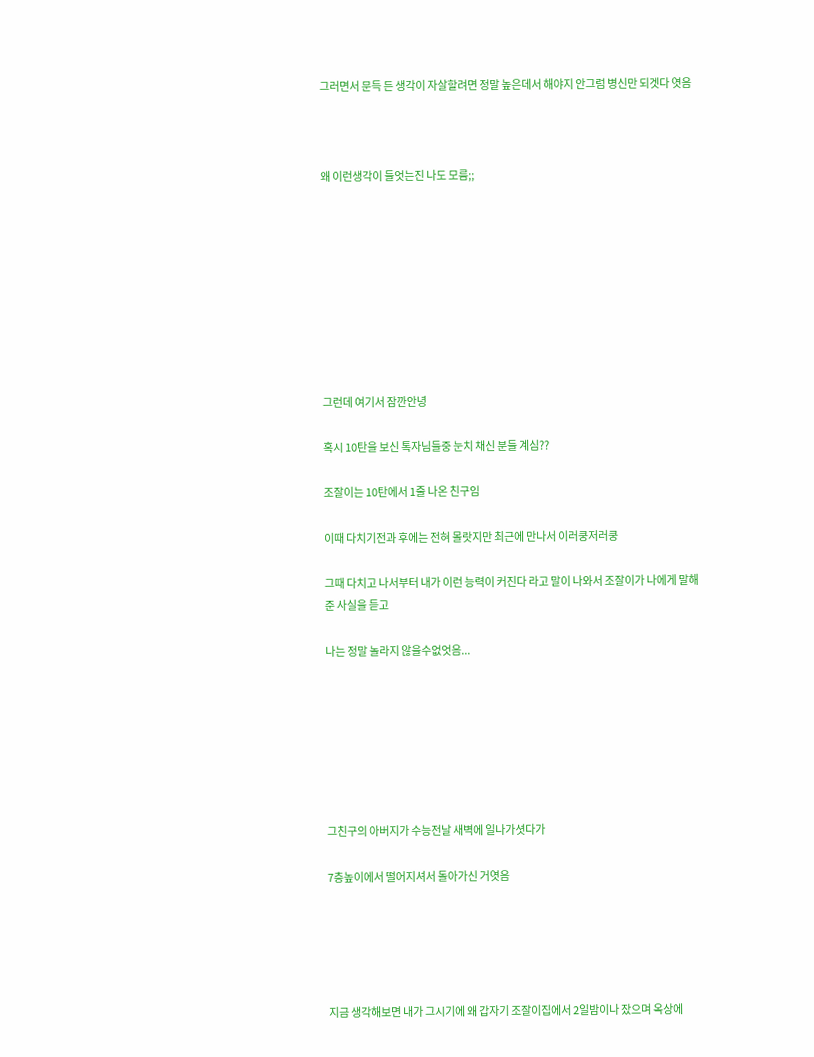그러면서 문득 든 생각이 자살할려면 정말 높은데서 해야지 안그럼 병신만 되겟다 엿음



왜 이런생각이 들엇는진 나도 모름;;









그런데 여기서 잠깐안녕

혹시 10탄을 보신 톡자님들중 눈치 채신 분들 계심??

조잘이는 10탄에서 1줄 나온 친구임

이때 다치기전과 후에는 전혀 몰랏지만 최근에 만나서 이러쿵저러쿵

그때 다치고 나서부터 내가 이런 능력이 커진다 라고 말이 나와서 조잘이가 나에게 말해준 사실을 듣고

나는 정말 놀라지 않을수없엇음...







그친구의 아버지가 수능전날 새벽에 일나가셧다가

7층높이에서 떨어지셔서 돌아가신 거엿음





지금 생각해보면 내가 그시기에 왜 갑자기 조잘이집에서 2일밤이나 잤으며 옥상에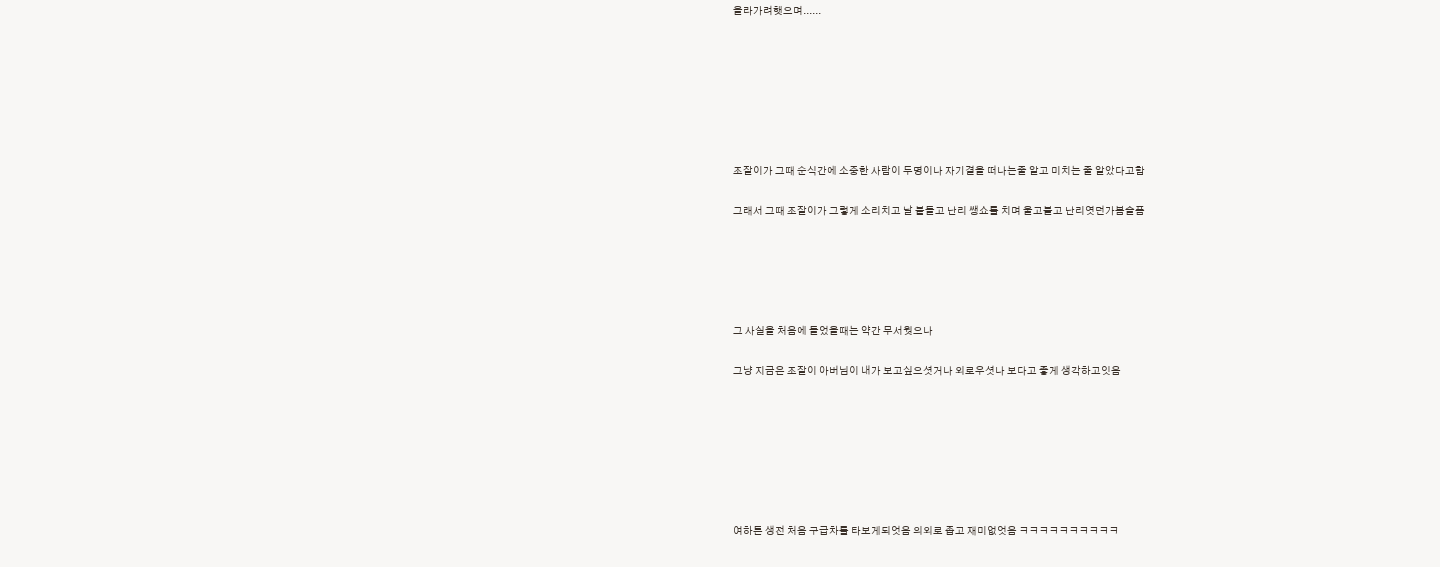올라가려햇으며......







조잘이가 그때 순식간에 소중한 사람이 두명이나 자기곁을 떠나는줄 알고 미치는 줄 알았다고함

그래서 그때 조잘이가 그렇게 소리치고 날 붙들고 난리 쌩쇼를 치며 울고불고 난리엿던가봄슬픔





그 사실을 처음에 들었을때는 약간 무서웟으나

그냥 지금은 조잘이 아버님이 내가 보고싶으셧거나 외로우셧나 보다고 좋게 생각하고잇음







여하튼 생전 처음 구급차를 타보게되엇음 의외로 좁고 재미없엇음 ㅋㅋㅋㅋㅋㅋㅋㅋㅋㅋ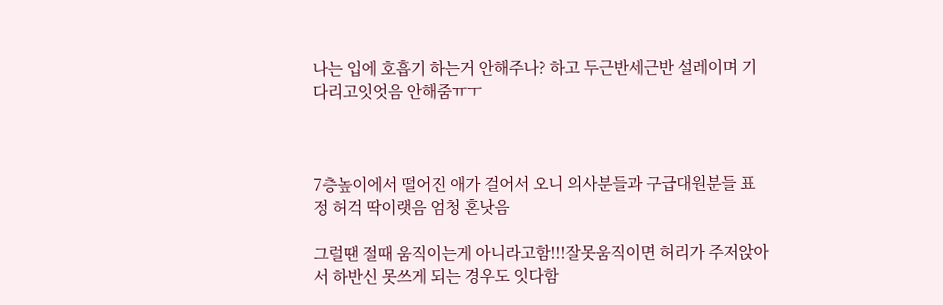나는 입에 호흡기 하는거 안해주나? 하고 두근반세근반 설레이며 기다리고잇엇음 안해줌ㅠㅜ



7층높이에서 떨어진 애가 걸어서 오니 의사분들과 구급대원분들 표정 허걱 딱이랫음 엄청 혼낫음

그럴땐 절때 움직이는게 아니라고함!!!잘못움직이면 허리가 주저앉아서 하반신 못쓰게 되는 경우도 잇다함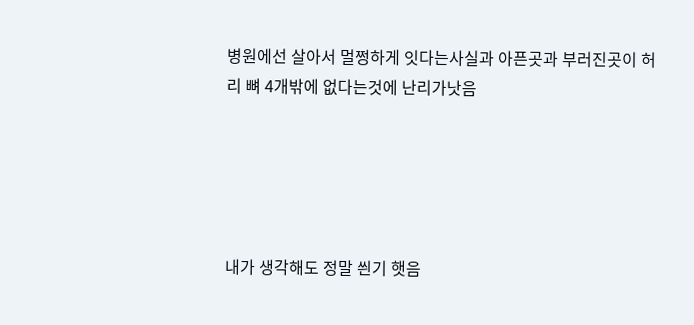병원에선 살아서 멀쩡하게 잇다는사실과 아픈곳과 부러진곳이 허리 뼈 4개밖에 없다는것에 난리가낫음





내가 생각해도 정말 씐기 햇음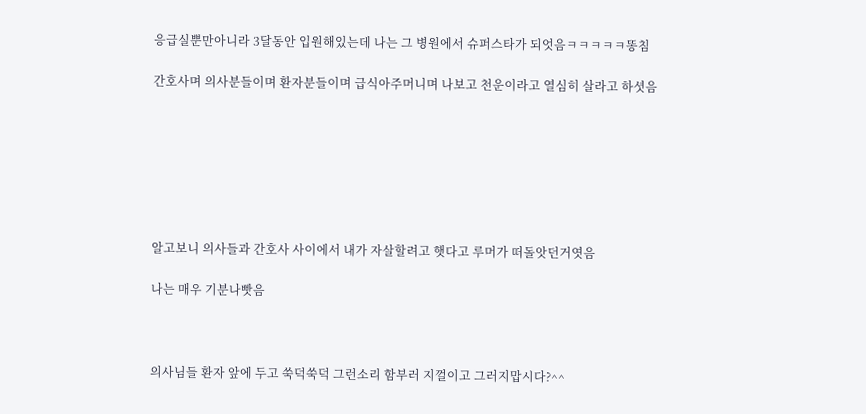응급실뿐만아니라 3달동안 입원해있는데 나는 그 병원에서 슈퍼스타가 되엇음ㅋㅋㅋㅋㅋ똥침

간호사며 의사분들이며 환자분들이며 급식아주머니며 나보고 천운이라고 열심히 살라고 하셧음







알고보니 의사들과 간호사 사이에서 내가 자살할려고 햇다고 루머가 떠돌앗던거엿음

나는 매우 기분나빳음



의사님들 환자 앞에 두고 쑥덕쑥덕 그런소리 함부러 지껄이고 그러지맙시다?^^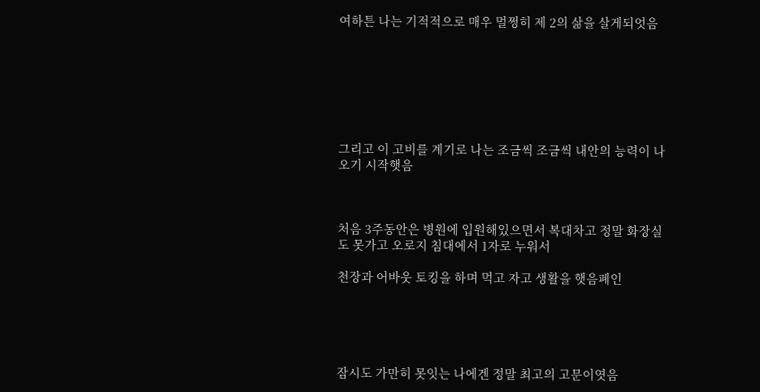여하튼 나는 기적적으로 매우 멀쩡히 제 2의 삶을 살게되엇음







그리고 이 고비를 계기로 나는 조금씩 조금씩 내안의 능력이 나오기 시작햇음



처음 3주동안은 병원에 입원해있으면서 복대차고 정말 화장실도 못가고 오로지 침대에서 1자로 누워서

천장과 어바웃 토킹을 하며 먹고 자고 생활을 햇음폐인





잠시도 가만히 못잇는 나에겐 정말 최고의 고문이엿음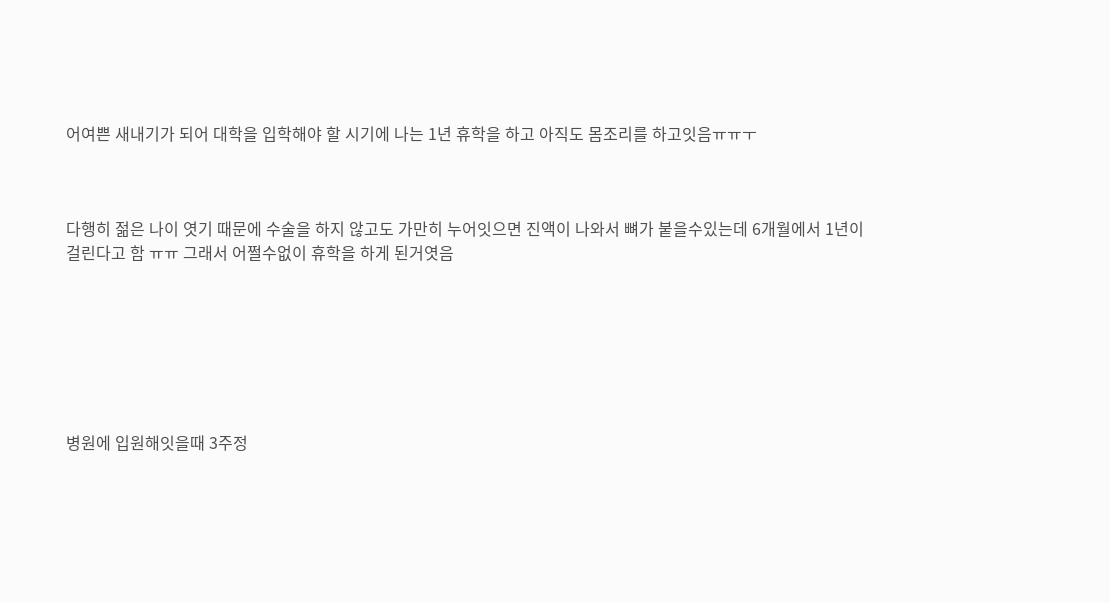어여쁜 새내기가 되어 대학을 입학해야 할 시기에 나는 1년 휴학을 하고 아직도 몸조리를 하고잇음ㅠㅠㅜ



다행히 젊은 나이 엿기 때문에 수술을 하지 않고도 가만히 누어잇으면 진액이 나와서 뼈가 붙을수있는데 6개월에서 1년이 걸린다고 함 ㅠㅠ 그래서 어쩔수없이 휴학을 하게 된거엿음







병원에 입원해잇을때 3주정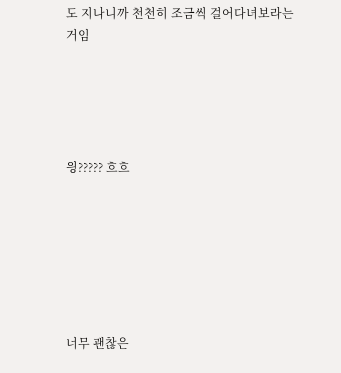도 지나니까 천천히 조금씩 걸어다녀보라는거임





읭????? 흐흐







너무 괜찮은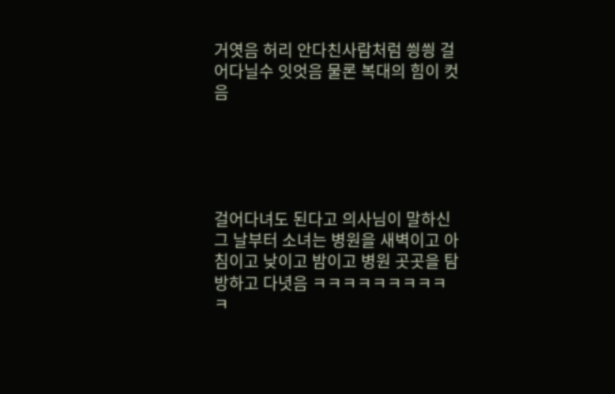거엿음 허리 안다친사람처럼 씡씡 걸어다닐수 잇엇음 물론 복대의 힘이 컷음





걸어다녀도 된다고 의사님이 말하신 그 날부터 소녀는 병원을 새벽이고 아침이고 낮이고 밤이고 병원 곳곳을 탐방하고 다녓음 ㅋㅋㅋㅋㅋㅋㅋㅋㅋㅋ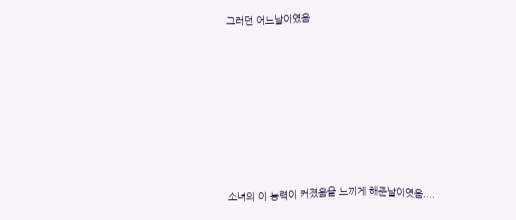그러던 어느날이였음







소녀의 이 능력이 커졌음을 느끼게 해준날이엿음....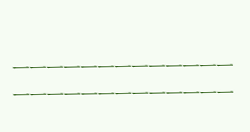ㅡㅡㅡㅡㅡㅡㅡㅡㅡㅡㅡㅡㅡㅡㅡㅡㅡㅡㅡㅡㅡㅡㅡㅡㅡㅡ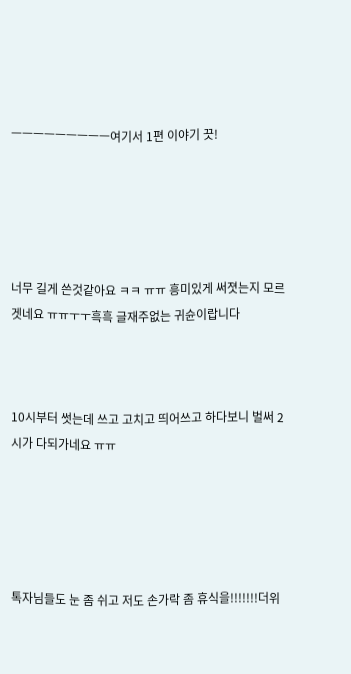ㅡㅡㅡㅡㅡㅡㅡㅡㅡ여기서 1편 이야기 끗!





너무 길게 쓴것같아요 ㅋㅋ ㅠㅠ 흥미있게 써졋는지 모르겟네요 ㅠㅠㅜㅜ흑흑 글재주없는 귀슌이랍니다



10시부터 썻는데 쓰고 고치고 띄어쓰고 하다보니 벌써 2시가 다되가네요 ㅠㅠ





톡자님들도 눈 좀 쉬고 저도 손가락 좀 휴식을!!!!!!!더위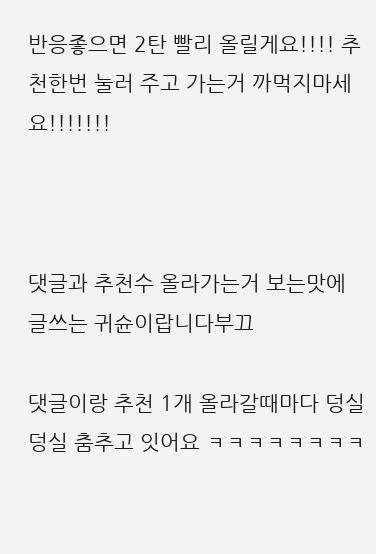반응좋으면 2탄 빨리 올릴게요!!!! 추천한번 눌러 주고 가는거 까먹지마세요!!!!!!!



댓글과 추천수 올라가는거 보는맛에 글쓰는 귀슌이랍니다부끄

댓글이랑 추천 1개 올라갈때마다 덩실덩실 춤추고 잇어요 ㅋㅋㅋㅋㅋㅋㅋㅋ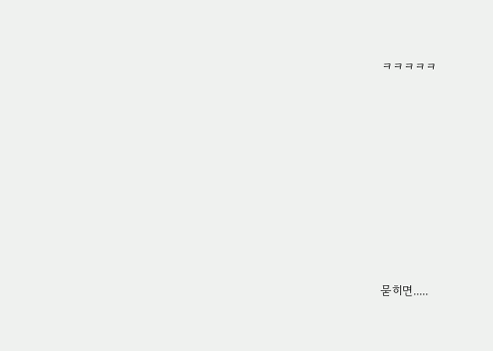ㅋㅋㅋㅋㅋ









묻히면.....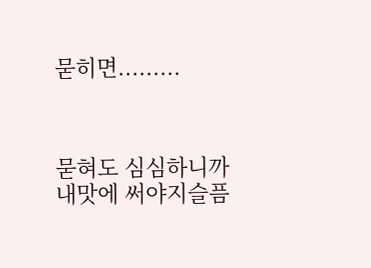묻히면.........



묻혀도 심심하니까 내맛에 써야지슬픔